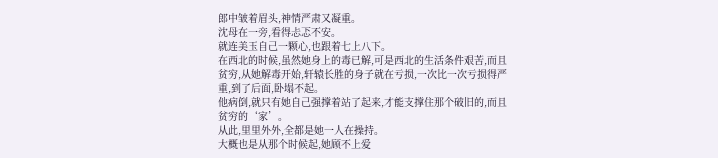郎中皱着眉头,神情严肃又凝重。
沈母在一旁,看得忐忑不安。
就连美玉自己一颗心,也跟着七上八下。
在西北的时候,虽然她身上的毒已解,可是西北的生活条件艰苦,而且贫穷,从她解毒开始,轩辕长胜的身子就在亏损,一次比一次亏损得严重,到了后面,卧塌不起。
他病倒,就只有她自己强撑着站了起来,才能支撑住那个破旧的,而且贫穷的‘家’。
从此,里里外外,全都是她一人在操持。
大概也是从那个时候起,她顾不上爱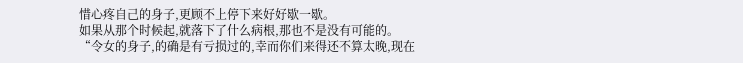惜心疼自己的身子,更顾不上停下来好好歇一歇。
如果从那个时候起,就落下了什么病根,那也不是没有可能的。
“令女的身子,的确是有亏损过的,幸而你们来得还不算太晚,现在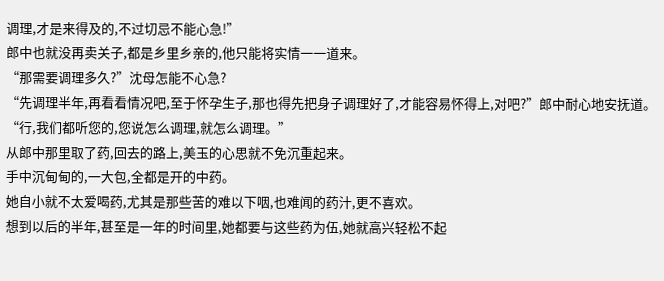调理,才是来得及的,不过切忌不能心急!”
郎中也就没再卖关子,都是乡里乡亲的,他只能将实情一一道来。
“那需要调理多久?”沈母怎能不心急?
“先调理半年,再看看情况吧,至于怀孕生子,那也得先把身子调理好了,才能容易怀得上,对吧?”郎中耐心地安抚道。
“行,我们都听您的,您说怎么调理,就怎么调理。”
从郎中那里取了药,回去的路上,美玉的心思就不免沉重起来。
手中沉甸甸的,一大包,全都是开的中药。
她自小就不太爱喝药,尤其是那些苦的难以下咽,也难闻的药汁,更不喜欢。
想到以后的半年,甚至是一年的时间里,她都要与这些药为伍,她就高兴轻松不起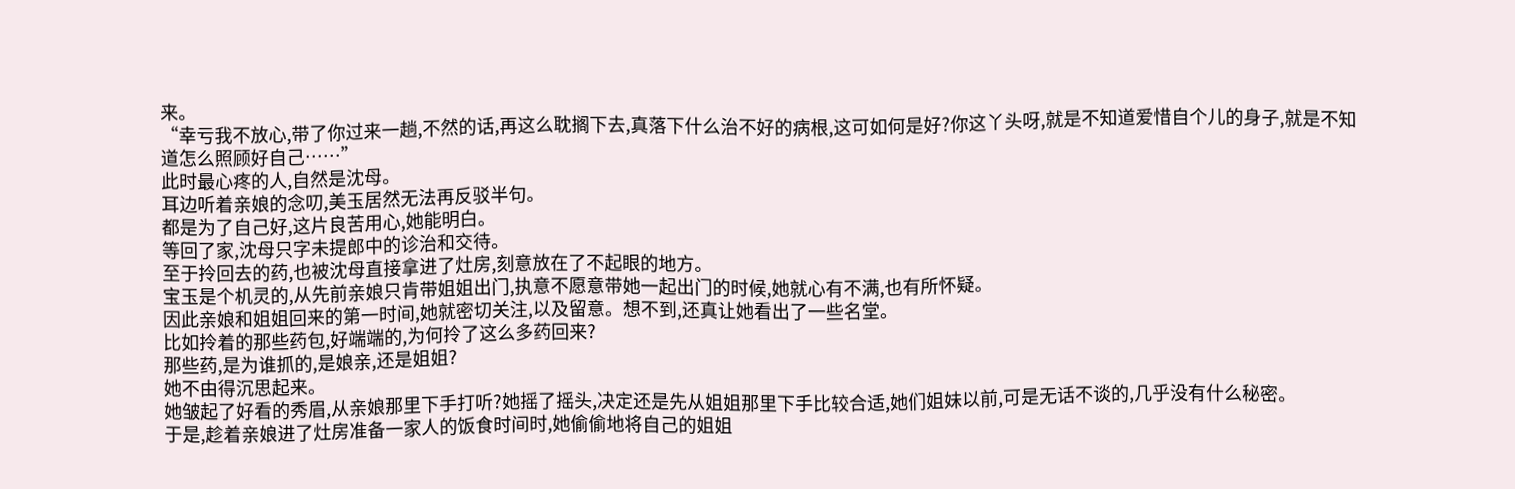来。
“幸亏我不放心,带了你过来一趟,不然的话,再这么耽搁下去,真落下什么治不好的病根,这可如何是好?你这丫头呀,就是不知道爱惜自个儿的身子,就是不知道怎么照顾好自己……”
此时最心疼的人,自然是沈母。
耳边听着亲娘的念叨,美玉居然无法再反驳半句。
都是为了自己好,这片良苦用心,她能明白。
等回了家,沈母只字未提郎中的诊治和交待。
至于拎回去的药,也被沈母直接拿进了灶房,刻意放在了不起眼的地方。
宝玉是个机灵的,从先前亲娘只肯带姐姐出门,执意不愿意带她一起出门的时候,她就心有不满,也有所怀疑。
因此亲娘和姐姐回来的第一时间,她就密切关注,以及留意。想不到,还真让她看出了一些名堂。
比如拎着的那些药包,好端端的,为何拎了这么多药回来?
那些药,是为谁抓的,是娘亲,还是姐姐?
她不由得沉思起来。
她皱起了好看的秀眉,从亲娘那里下手打听?她摇了摇头,决定还是先从姐姐那里下手比较合适,她们姐妹以前,可是无话不谈的,几乎没有什么秘密。
于是,趁着亲娘进了灶房准备一家人的饭食时间时,她偷偷地将自己的姐姐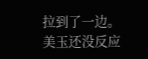拉到了一边。
美玉还没反应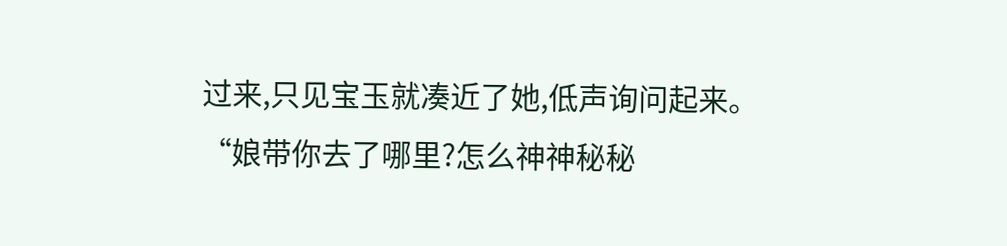过来,只见宝玉就凑近了她,低声询问起来。
“娘带你去了哪里?怎么神神秘秘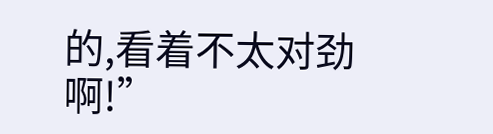的,看着不太对劲啊!”